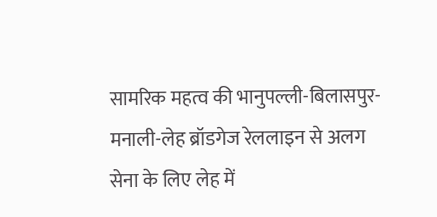सामरिक महत्व की भानुपल्ली-बिलासपुर-मनाली-लेह ब्रॉडगेज रेललाइन से अलग सेना के लिए लेह में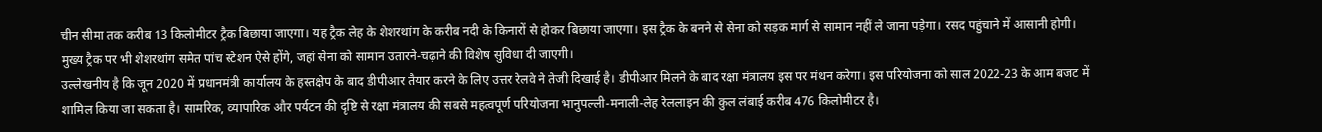चीन सीमा तक करीब 13 किलोमीटर ट्रैक बिछाया जाएगा। यह ट्रैक लेह के शेशरथांग के करीब नदी के किनारों से होकर बिछाया जाएगा। इस ट्रैक के बनने से सेना को सड़क मार्ग से सामान नहीं ले जाना पड़ेगा। रसद पहुंचाने में आसानी होगी। मुख्य ट्रैक पर भी शेशरथांग समेत पांच स्टेशन ऐसे होंगे, जहां सेना को सामान उतारने-चढ़ाने की विशेष सुविधा दी जाएगी।
उल्लेखनीय है कि जून 2020 में प्रधानमंत्री कार्यालय के हस्तक्षेप के बाद डीपीआर तैयार करने के लिए उत्तर रेलवे ने तेजी दिखाई है। डीपीआर मिलने के बाद रक्षा मंत्रालय इस पर मंथन करेगा। इस परियोजना को साल 2022-23 के आम बजट में शामिल किया जा सकता है। सामरिक, व्यापारिक और पर्यटन की दृष्टि से रक्षा मंत्रालय की सबसे महत्वपूर्ण परियोजना भानुपल्ली-मनाली-लेह रेललाइन की कुल लंबाई करीब 476 किलोमीटर है।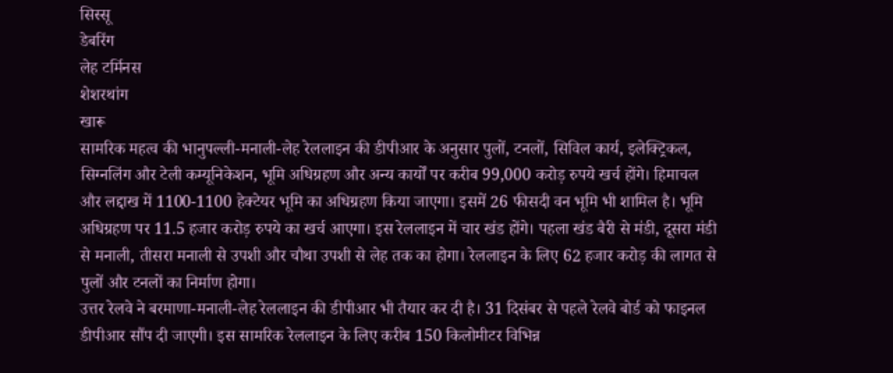सिस्सू
डेबरिंग
लेह टर्मिनस
शेशरथांग
खारू
सामरिक महत्व की भानुपल्ली-मनाली-लेह रेललाइन की डीपीआर के अनुसार पुलों, टनलों, सिविल कार्य, इलेक्ट्रिकल, सिग्नलिंग और टेली कम्यूनिकेशन, भूमि अधिग्रहण और अन्य कार्यों पर करीब 99,000 करोड़ रुपये खर्च होंगे। हिमाचल और लद्दाख में 1100-1100 हेक्टेयर भूमि का अधिग्रहण किया जाएगा। इसमें 26 फीसदी वन भूमि भी शामिल है। भूमि अधिग्रहण पर 11.5 हजार करोड़ रुपये का खर्च आएगा। इस रेललाइन में चार खंड होंगे। पहला खंड बैरी से मंडी, दूसरा मंडी से मनाली, तीसरा मनाली से उपशी और चौथा उपशी से लेह तक का होगा। रेललाइन के लिए 62 हजार करोड़ की लागत से पुलों और टनलों का निर्माण होगा।
उत्तर रेलवे ने बरमाणा-मनाली-लेह रेललाइन की डीपीआर भी तैयार कर दी है। 31 दिसंबर से पहले रेलवे बोर्ड को फाइनल डीपीआर सौंप दी जाएगी। इस सामरिक रेललाइन के लिए करीब 150 किलोमीटर विभिन्न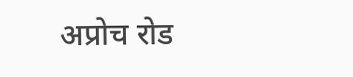अप्रोच रोड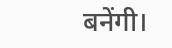बनेंगी।